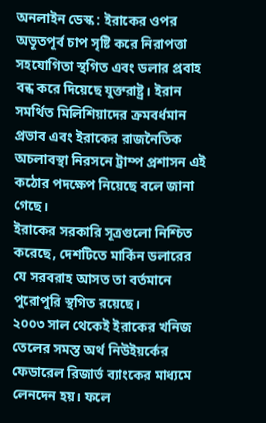অনলাইন ডেস্ক : ইরাকের ওপর অভূতপূর্ব চাপ সৃষ্টি করে নিরাপত্তা সহযোগিতা স্থগিত এবং ডলার প্রবাহ বন্ধ করে দিয়েছে যুক্তরাষ্ট্র। ইরান সমর্থিত মিলিশিয়াদের ক্রমবর্ধমান প্রভাব এবং ইরাকের রাজনৈতিক অচলাবস্থা নিরসনে ট্রাম্প প্রশাসন এই কঠোর পদক্ষেপ নিয়েছে বলে জানা গেছে।
ইরাকের সরকারি সূত্রগুলো নিশ্চিত করেছে, দেশটিতে মার্কিন ডলারের যে সরবরাহ আসত তা বর্তমানে পুরোপুরি স্থগিত রয়েছে।
২০০৩ সাল থেকেই ইরাকের খনিজ তেলের সমস্ত অর্থ নিউইয়র্কের ফেডারেল রিজার্ভ ব্যাংকের মাধ্যমে লেনদেন হয়। ফলে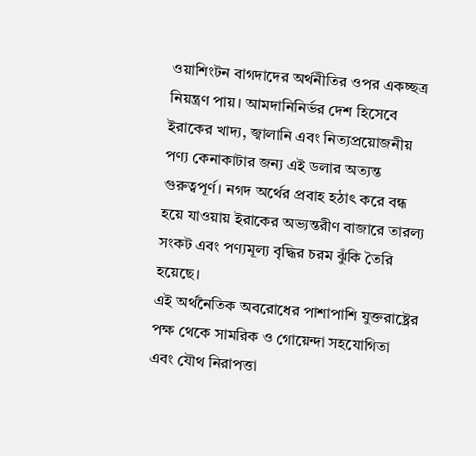ওয়াশিংটন বাগদাদের অর্থনীতির ওপর একচ্ছত্র নিয়ন্ত্রণ পায়। আমদানিনির্ভর দেশ হিসেবে ইরাকের খাদ্য, জ্বালানি এবং নিত্যপ্রয়োজনীয় পণ্য কেনাকাটার জন্য এই ডলার অত্যন্ত গুরুত্বপূর্ণ। নগদ অর্থের প্রবাহ হঠাৎ করে বন্ধ হয়ে যাওয়ায় ইরাকের অভ্যন্তরীণ বাজারে তারল্য সংকট এবং পণ্যমূল্য বৃদ্ধির চরম ঝুঁকি তৈরি হয়েছে।
এই অর্থনৈতিক অবরোধের পাশাপাশি যুক্তরাষ্ট্রের পক্ষ থেকে সামরিক ও গোয়েন্দা সহযোগিতা এবং যৌথ নিরাপত্তা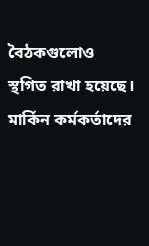বৈঠকগুলোও স্থগিত রাখা হয়েছে। মার্কিন কর্মকর্তাদের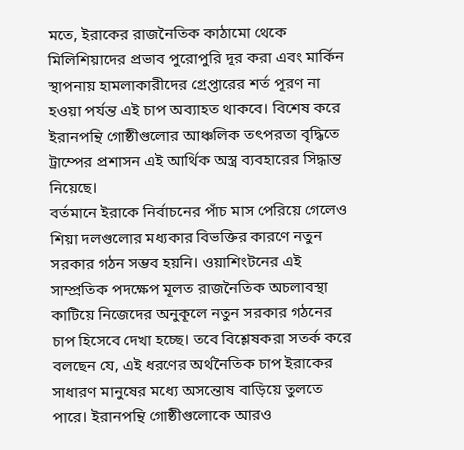মতে, ইরাকের রাজনৈতিক কাঠামো থেকে মিলিশিয়াদের প্রভাব পুরোপুরি দূর করা এবং মার্কিন স্থাপনায় হামলাকারীদের গ্রেপ্তারের শর্ত পূরণ না হওয়া পর্যন্ত এই চাপ অব্যাহত থাকবে। বিশেষ করে ইরানপন্থি গোষ্ঠীগুলোর আঞ্চলিক তৎপরতা বৃদ্ধিতে ট্রাম্পের প্রশাসন এই আর্থিক অস্ত্র ব্যবহারের সিদ্ধান্ত নিয়েছে।
বর্তমানে ইরাকে নির্বাচনের পাঁচ মাস পেরিয়ে গেলেও শিয়া দলগুলোর মধ্যকার বিভক্তির কারণে নতুন সরকার গঠন সম্ভব হয়নি। ওয়াশিংটনের এই সাম্প্রতিক পদক্ষেপ মূলত রাজনৈতিক অচলাবস্থা কাটিয়ে নিজেদের অনুকূলে নতুন সরকার গঠনের চাপ হিসেবে দেখা হচ্ছে। তবে বিশ্লেষকরা সতর্ক করে বলছেন যে, এই ধরণের অর্থনৈতিক চাপ ইরাকের সাধারণ মানুষের মধ্যে অসন্তোষ বাড়িয়ে তুলতে পারে। ইরানপন্থি গোষ্ঠীগুলোকে আরও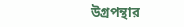উগ্রপন্থার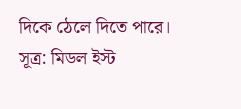দিকে ঠেলে দিতে পারে।
সূত্র: মিডল ইস্ট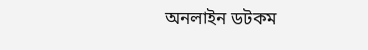অনলাইন ডটকম